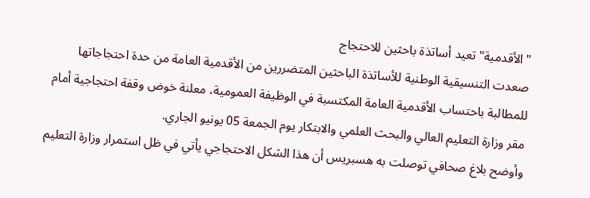"الأقدمية" تعيد أساتذة باحثين للاحتجاج
صعدت التنسيقية الوطنية للأساتذة الباحثين المتضررين من الأقدمية العامة من حدة احتجاجاتها للمطالبة باحتساب الأقدمية العامة المكتسبة في الوظيفة العمومية، معلنة خوض وقفة احتجاجية أمام مقر وزارة التعليم العالي والبحث العلمي والابتكار يوم الجمعة 05 يونيو الجاري.
وأوضح بلاغ صحافي توصلت به هسبريس أن هذا الشكل الاحتجاجي يأتي في ظل استمرار وزارة التعليم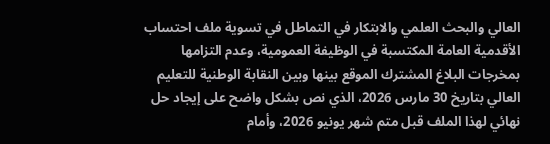العالي والبحث العلمي والابتكار في التماطل في تسوية ملف احتساب الأقدمية العامة المكتسبة في الوظيفة العمومية، وعدم التزامها بمخرجات البلاغ المشترك الموقع بينها وبين النقابة الوطنية للتعليم العالي بتاريخ 30 مارس 2026، الذي نص بشكل واضح على إيجاد حل نهائي لهذا الملف قبل متم شهر يونيو 2026، وأمام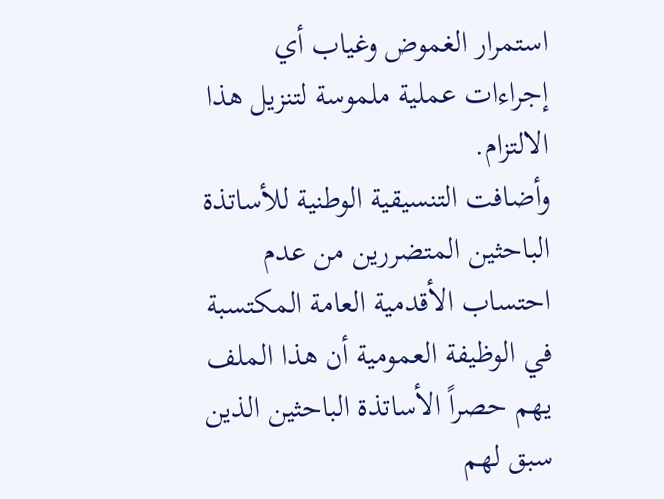استمرار الغموض وغياب أي إجراءات عملية ملموسة لتنزيل هذا الالتزام.
وأضافت التنسيقية الوطنية للأساتذة الباحثين المتضررين من عدم احتساب الأقدمية العامة المكتسبة في الوظيفة العمومية أن هذا الملف يهم حصراً الأساتذة الباحثين الذين سبق لهم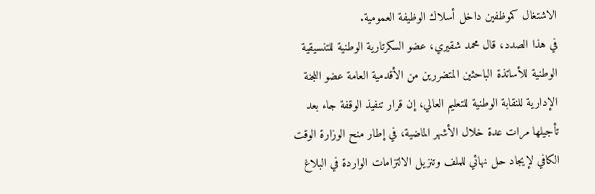الاشتغال كموظفين داخل أسلاك الوظيفة العمومية.
في هذا الصدد، قال محمد شقيري، عضو السكرتارية الوطنية للتنسيقية الوطنية للأساتذة الباحثين المتضررين من الأقدمية العامة عضو اللجنة الإدارية للنقابة الوطنية للتعليم العالي، إن قرار تنفيذ الوقفة جاء بعد تأجيلها مرات عدة خلال الأشهر الماضية، في إطار منح الوزارة الوقت الكافي لإيجاد حل نهائي للملف وتنزيل الالتزامات الواردة في البلاغ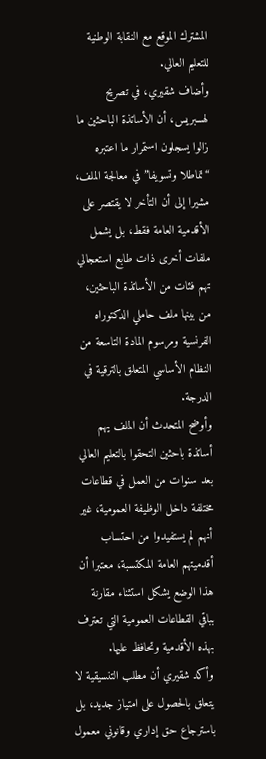المشترك الموقع مع النقابة الوطنية للتعليم العالي.
وأضاف شقيري، في تصريح لهسبريس، أن الأساتذة الباحثين ما زالوا يسجلون استمرار ما اعتبره “تماطلا وتسويفا” في معالجة الملف، مشيرا إلى أن التأخر لا يقتصر على الأقدمية العامة فقط، بل يشمل ملفات أخرى ذات طابع استعجالي تهم فئات من الأساتذة الباحثين، من بينها ملف حاملي الدكتوراه الفرنسية ومرسوم المادة التاسعة من النظام الأساسي المتعلق بالترقية في الدرجة.
وأوضح المتحدث أن الملف يهم أساتذة باحثين التحقوا بالتعليم العالي بعد سنوات من العمل في قطاعات مختلفة داخل الوظيفة العمومية، غير أنهم لم يستفيدوا من احتساب أقدميتهم العامة المكتسبة، معتبرا أن هذا الوضع يشكل استثناء مقارنة بباقي القطاعات العمومية التي تعترف بهذه الأقدمية وتحافظ عليها.
وأكد شقيري أن مطلب التنسيقية لا يتعلق بالحصول على امتياز جديد، بل باسترجاع حق إداري وقانوني معمول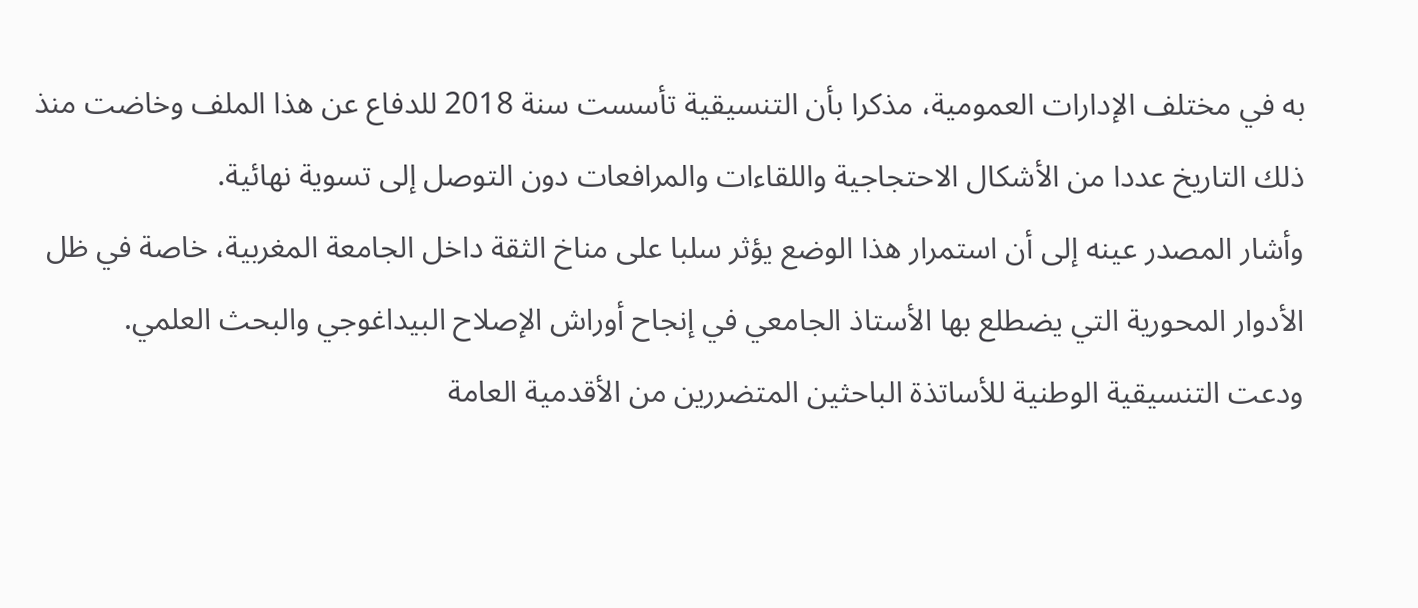به في مختلف الإدارات العمومية، مذكرا بأن التنسيقية تأسست سنة 2018 للدفاع عن هذا الملف وخاضت منذ ذلك التاريخ عددا من الأشكال الاحتجاجية واللقاءات والمرافعات دون التوصل إلى تسوية نهائية.
وأشار المصدر عينه إلى أن استمرار هذا الوضع يؤثر سلبا على مناخ الثقة داخل الجامعة المغربية، خاصة في ظل الأدوار المحورية التي يضطلع بها الأستاذ الجامعي في إنجاح أوراش الإصلاح البيداغوجي والبحث العلمي.
ودعت التنسيقية الوطنية للأساتذة الباحثين المتضررين من الأقدمية العامة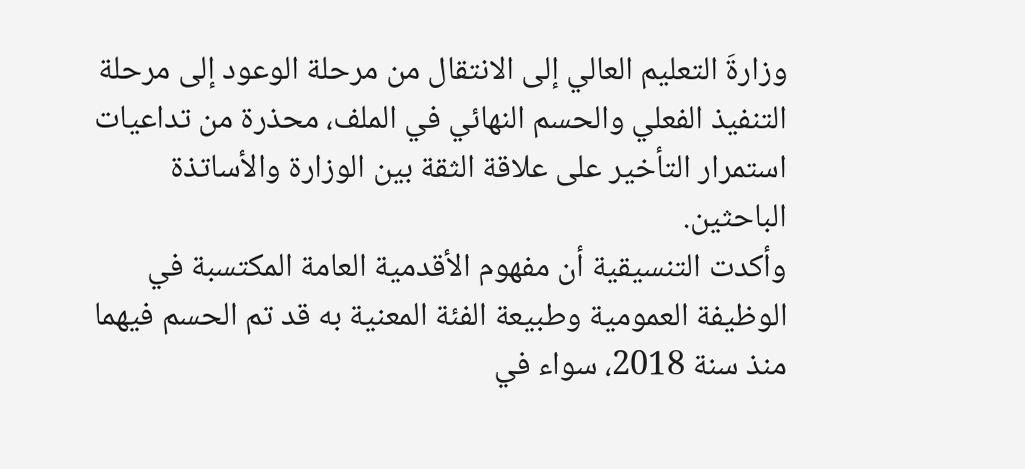وزارةَ التعليم العالي إلى الانتقال من مرحلة الوعود إلى مرحلة التنفيذ الفعلي والحسم النهائي في الملف، محذرة من تداعيات استمرار التأخير على علاقة الثقة بين الوزارة والأساتذة الباحثين.
وأكدت التنسيقية أن مفهوم الأقدمية العامة المكتسبة في الوظيفة العمومية وطبيعة الفئة المعنية به قد تم الحسم فيهما منذ سنة 2018، سواء في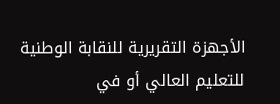الأجهزة التقريرية للنقابة الوطنية للتعليم العالي أو في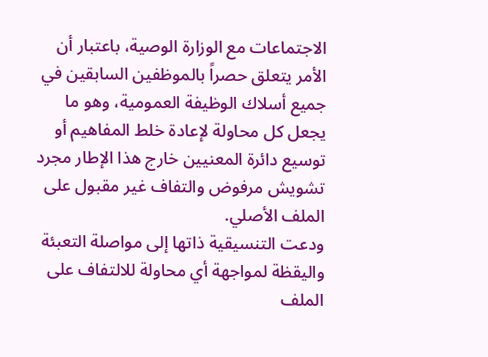الاجتماعات مع الوزارة الوصية، باعتبار أن الأمر يتعلق حصراً بالموظفين السابقين في جميع أسلاك الوظيفة العمومية، وهو ما يجعل كل محاولة لإعادة خلط المفاهيم أو توسيع دائرة المعنيين خارج هذا الإطار مجرد تشويش مرفوض والتفاف غير مقبول على الملف الأصلي.
ودعت التنسيقية ذاتها إلى مواصلة التعبئة واليقظة لمواجهة أي محاولة للالتفاف على الملف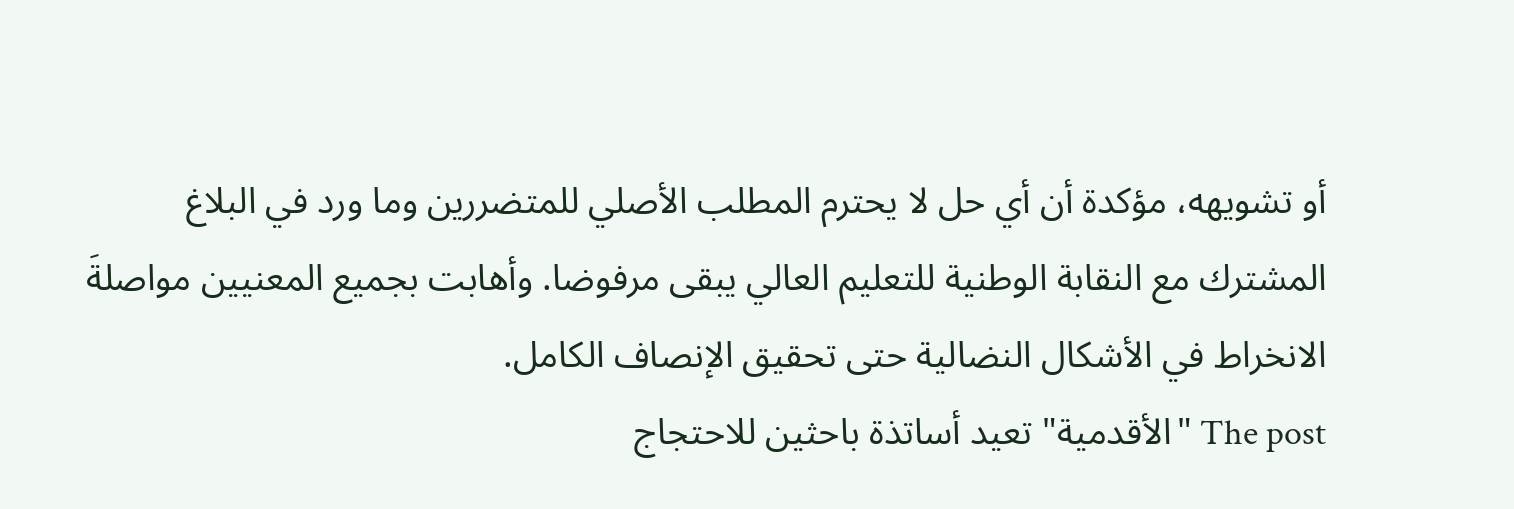أو تشويهه، مؤكدة أن أي حل لا يحترم المطلب الأصلي للمتضررين وما ورد في البلاغ المشترك مع النقابة الوطنية للتعليم العالي يبقى مرفوضا. وأهابت بجميع المعنيين مواصلةَ الانخراط في الأشكال النضالية حتى تحقيق الإنصاف الكامل.
The post "الأقدمية" تعيد أساتذة باحثين للاحتجاج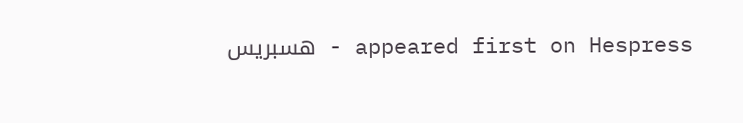appeared first on Hespress - هسبريس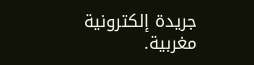جريدة إلكترونية مغربية.